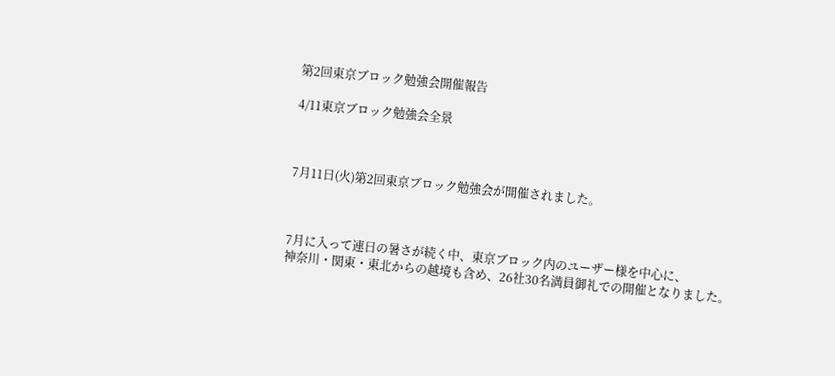第2回東京ブロック勉強会開催報告

4/11東京ブロック勉強会全景



7月11日(火)第2回東京ブロック勉強会が開催されました。



7月に入って連日の暑さが続く中、東京ブロック内のユーザー様を中心に、
神奈川・関東・東北からの越境も含め、26社30名満員御礼での開催となりました。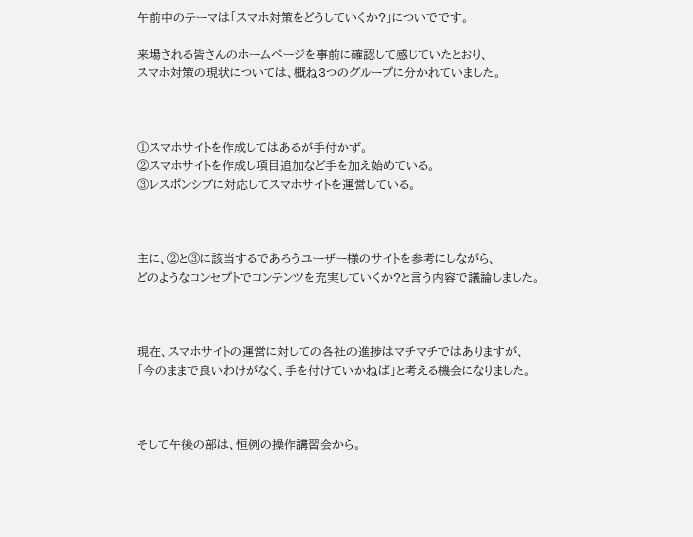午前中のテーマは「スマホ対策をどうしていくか?」についでです。

来場される皆さんのホームページを事前に確認して感じていたとおり、
スマホ対策の現状については、概ね3つのグループに分かれていました。



①スマホサイトを作成してはあるが手付かず。
②スマホサイトを作成し項目追加など手を加え始めている。
③レスポンシブに対応してスマホサイトを運営している。



主に、②と③に該当するであろうユーザー様のサイトを参考にしながら、
どのようなコンセプトでコンテンツを充実していくか?と言う内容で議論しました。



現在、スマホサイトの運営に対しての各社の進捗はマチマチではありますが、
「今のままで良いわけがなく、手を付けていかねば」と考える機会になりました。



そして午後の部は、恒例の操作講習会から。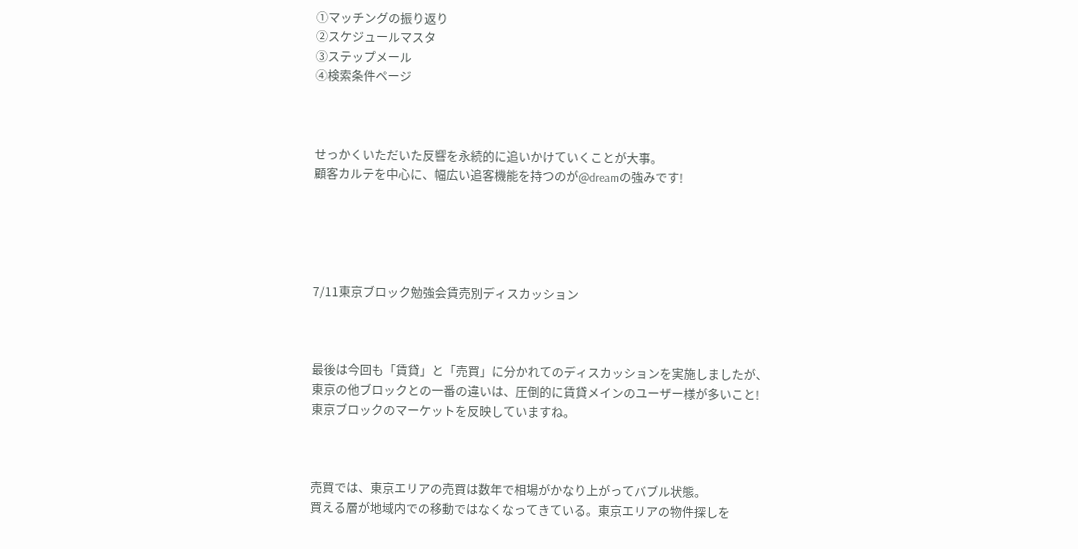①マッチングの振り返り
②スケジュールマスタ
③ステップメール
④検索条件ページ



せっかくいただいた反響を永続的に追いかけていくことが大事。
顧客カルテを中心に、幅広い追客機能を持つのが@dreamの強みです!





7/11東京ブロック勉強会賃売別ディスカッション



最後は今回も「賃貸」と「売買」に分かれてのディスカッションを実施しましたが、
東京の他ブロックとの一番の違いは、圧倒的に賃貸メインのユーザー様が多いこと!
東京ブロックのマーケットを反映していますね。



売買では、東京エリアの売買は数年で相場がかなり上がってバブル状態。
買える層が地域内での移動ではなくなってきている。東京エリアの物件探しを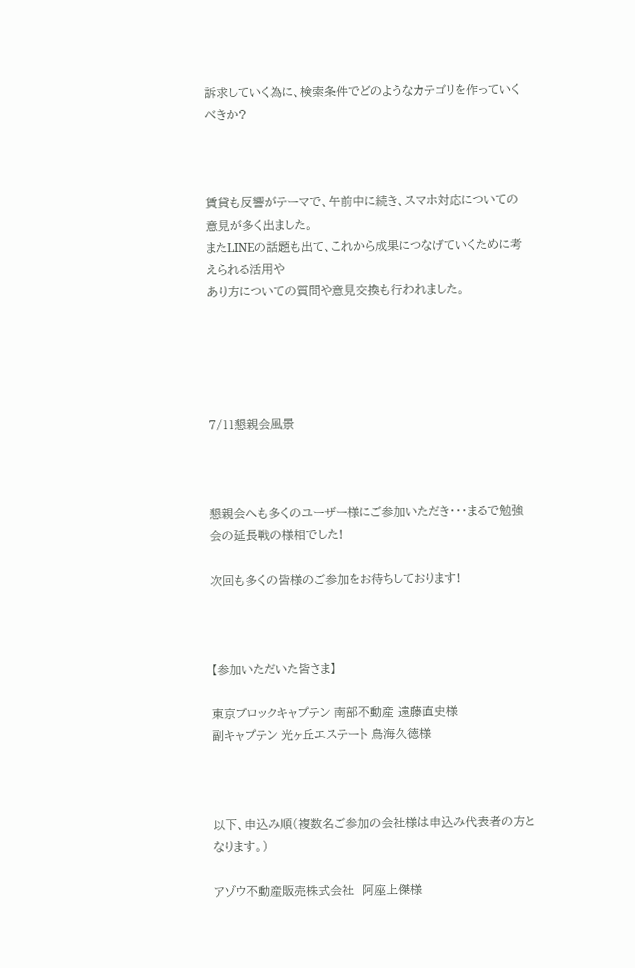訴求していく為に、検索条件でどのようなカテゴリを作っていくべきか?



賃貸も反響がテーマで、午前中に続き、スマホ対応についての意見が多く出ました。
またLINEの話題も出て、これから成果につなげていくために考えられる活用や
あり方についての質問や意見交換も行われました。





7/11懇親会風景



懇親会へも多くのユーザー様にご参加いただき・・・まるで勉強会の延長戦の様相でした!

次回も多くの皆様のご参加をお待ちしております!



【参加いただいた皆さま】

東京ブロックキャプテン 南部不動産 遠藤直史様
副キャプテン 光ヶ丘エステート 鳥海久徳様



以下、申込み順(複数名ご参加の会社様は申込み代表者の方となります。)

アゾウ不動産販売株式会社  阿座上傑様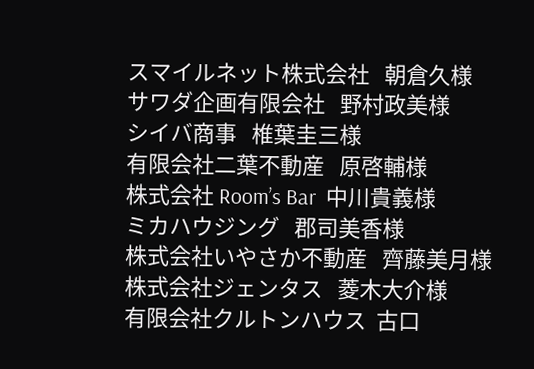スマイルネット株式会社   朝倉久様
サワダ企画有限会社   野村政美様
シイバ商事   椎葉圭三様
有限会社二葉不動産   原啓輔様
株式会社 Room’s Bar  中川貴義様
ミカハウジング   郡司美香様
株式会社いやさか不動産   齊藤美月様
株式会社ジェンタス   菱木大介様
有限会社クルトンハウス  古口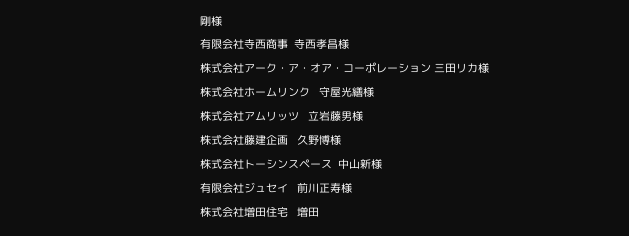剛様
有限会社寺西商事  寺西孝昌様
株式会社アーク・ア・オア・コーポレーション 三田リカ様
株式会社ホームリンク   守屋光繕様
株式会社アムリッツ   立岩藤男様
株式会社藤建企画   久野博様
株式会社トーシンスペース  中山新様
有限会社ジュセイ   前川正寿様
株式会社増田住宅   増田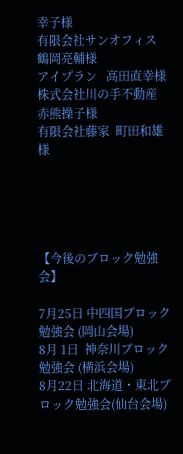幸子様
有限会社サンオフィス   鶴岡亮輔様
アイプラン   高田直幸様
株式会社川の手不動産  赤熊操子様
有限会社藤家  町田和雄様





【今後のブロック勉強会】

7月25日 中四国ブロック勉強会 (岡山会場)
8月 1日  神奈川ブロック勉強会 (横浜会場)
8月22日 北海道・東北ブロック勉強会(仙台会場)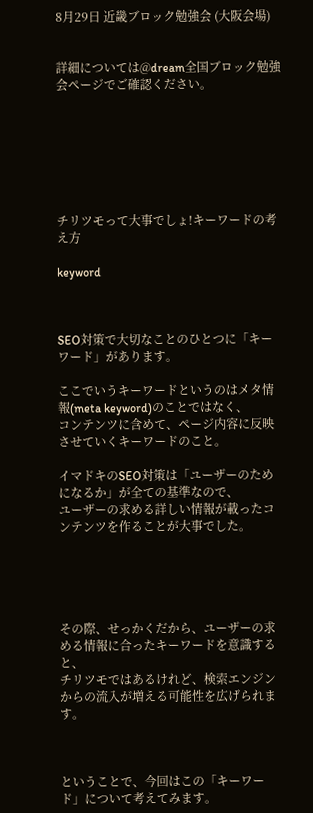8月29日 近畿ブロック勉強会 (大阪会場)


詳細については@dream全国ブロック勉強会ページでご確認ください。







チリツモって大事でしょ!キーワードの考え方

keyword



SEO対策で大切なことのひとつに「キーワード」があります。

ここでいうキーワードというのはメタ情報(meta keyword)のことではなく、
コンテンツに含めて、ページ内容に反映させていくキーワードのこと。

イマドキのSEO対策は「ユーザーのためになるか」が全ての基準なので、
ユーザーの求める詳しい情報が載ったコンテンツを作ることが大事でした。





その際、せっかくだから、ユーザーの求める情報に合ったキーワードを意識すると、
チリツモではあるけれど、検索エンジンからの流入が増える可能性を広げられます。



ということで、今回はこの「キーワード」について考えてみます。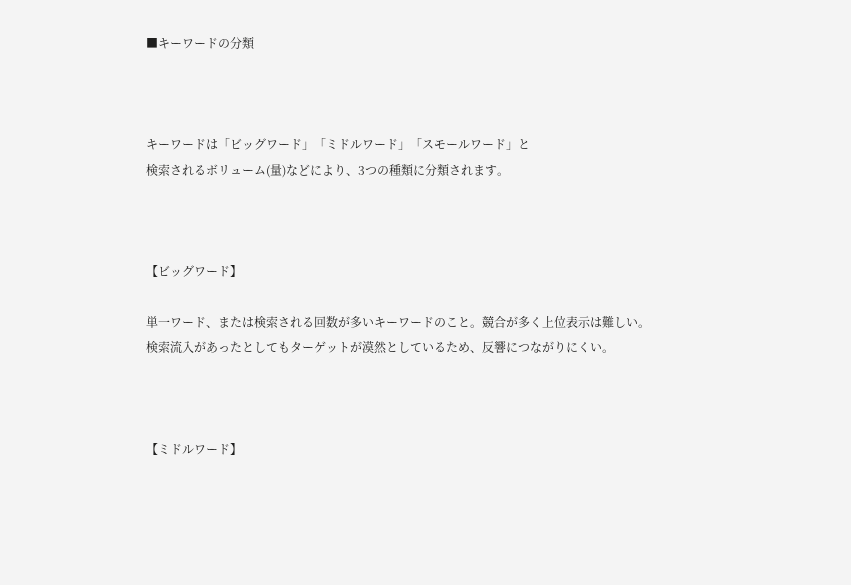■キーワードの分類



キーワードは「ビッグワード」「ミドルワード」「スモールワード」と
検索されるボリューム(量)などにより、3つの種類に分類されます。



【ビッグワード】

単一ワード、または検索される回数が多いキーワードのこと。競合が多く上位表示は難しい。
検索流入があったとしてもターゲットが漠然としているため、反響につながりにくい。



【ミドルワード】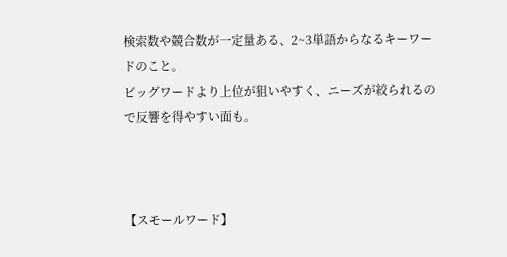検索数や競合数が一定量ある、2~3単語からなるキーワードのこと。
ビッグワードより上位が狙いやすく、ニーズが絞られるので反響を得やすい面も。



【スモールワード】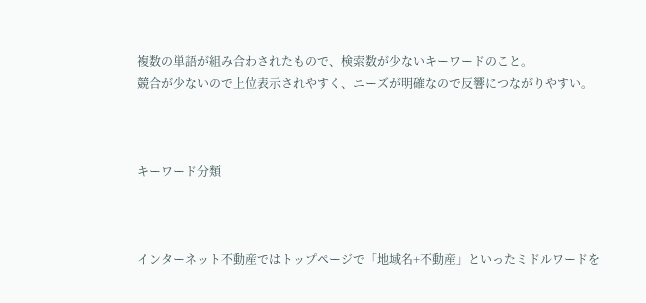複数の単語が組み合わされたもので、検索数が少ないキーワードのこと。
競合が少ないので上位表示されやすく、ニーズが明確なので反響につながりやすい。



キーワード分類



インターネット不動産ではトップページで「地域名+不動産」といったミドルワードを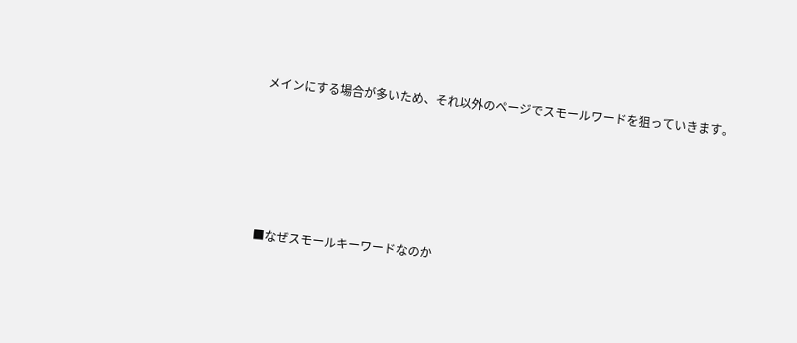メインにする場合が多いため、それ以外のページでスモールワードを狙っていきます。





■なぜスモールキーワードなのか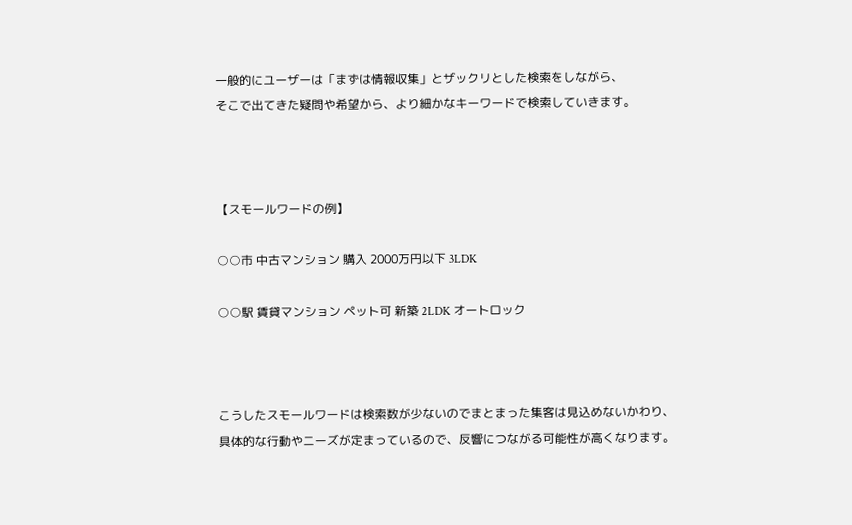一般的にユーザーは「まずは情報収集」とザックリとした検索をしながら、
そこで出てきた疑問や希望から、より細かなキーワードで検索していきます。



【スモールワードの例】

○○市 中古マンション 購入 2000万円以下 3LDK

○○駅 賃貸マンション ペット可 新築 2LDK オートロック



こうしたスモールワードは検索数が少ないのでまとまった集客は見込めないかわり、
具体的な行動やニーズが定まっているので、反響につながる可能性が高くなります。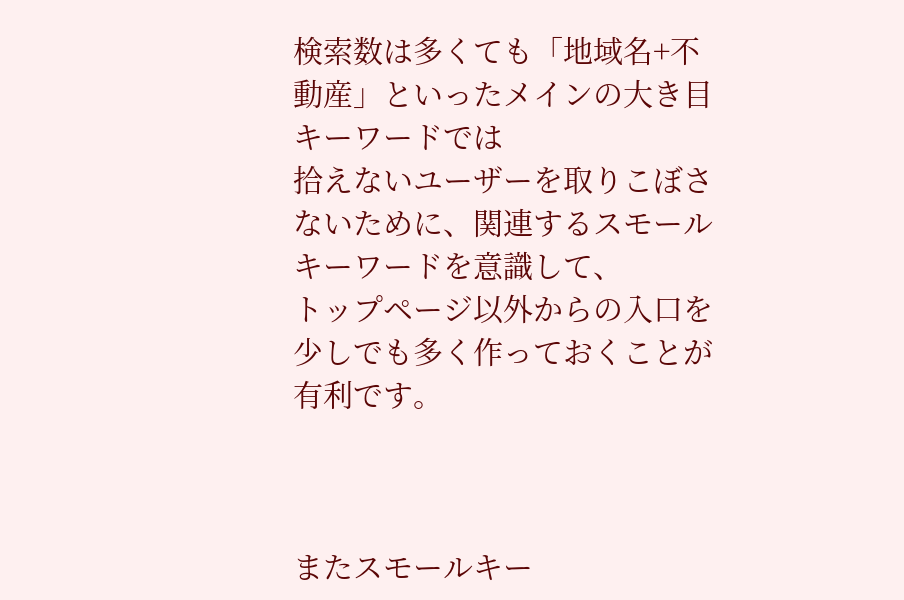検索数は多くても「地域名+不動産」といったメインの大き目キーワードでは
拾えないユーザーを取りこぼさないために、関連するスモールキーワードを意識して、
トップページ以外からの入口を 少しでも多く作っておくことが有利です。



またスモールキー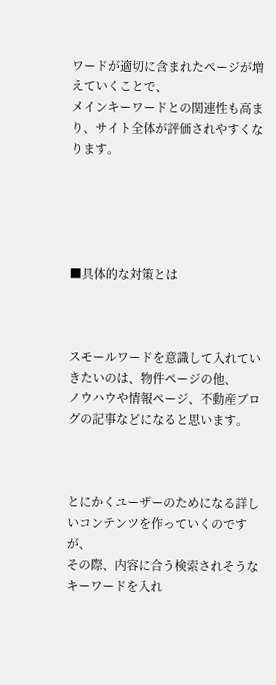ワードが適切に含まれたページが増えていくことで、
メインキーワードとの関連性も高まり、サイト全体が評価されやすくなります。





■具体的な対策とは



スモールワードを意識して入れていきたいのは、物件ページの他、
ノウハウや情報ページ、不動産ブログの記事などになると思います。



とにかくユーザーのためになる詳しいコンテンツを作っていくのですが、
その際、内容に合う検索されそうなキーワードを入れ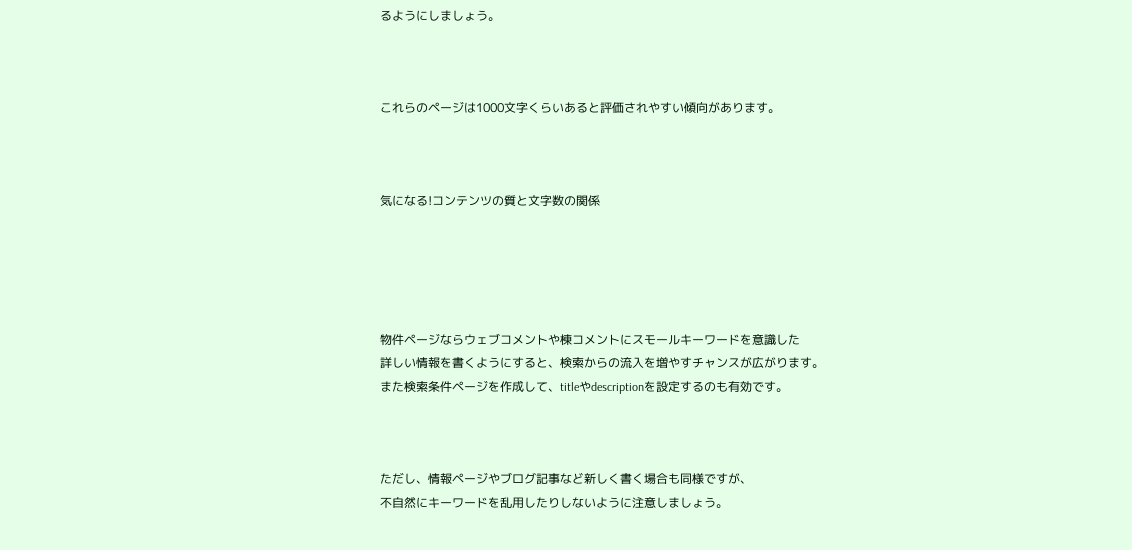るようにしましょう。



これらのページは1000文字くらいあると評価されやすい傾向があります。



気になる!コンテンツの質と文字数の関係





物件ページならウェブコメントや棟コメントにスモールキーワードを意識した
詳しい情報を書くようにすると、検索からの流入を増やすチャンスが広がります。
また検索条件ページを作成して、titleやdescriptionを設定するのも有効です。



ただし、情報ページやブログ記事など新しく書く場合も同様ですが、
不自然にキーワードを乱用したりしないように注意しましょう。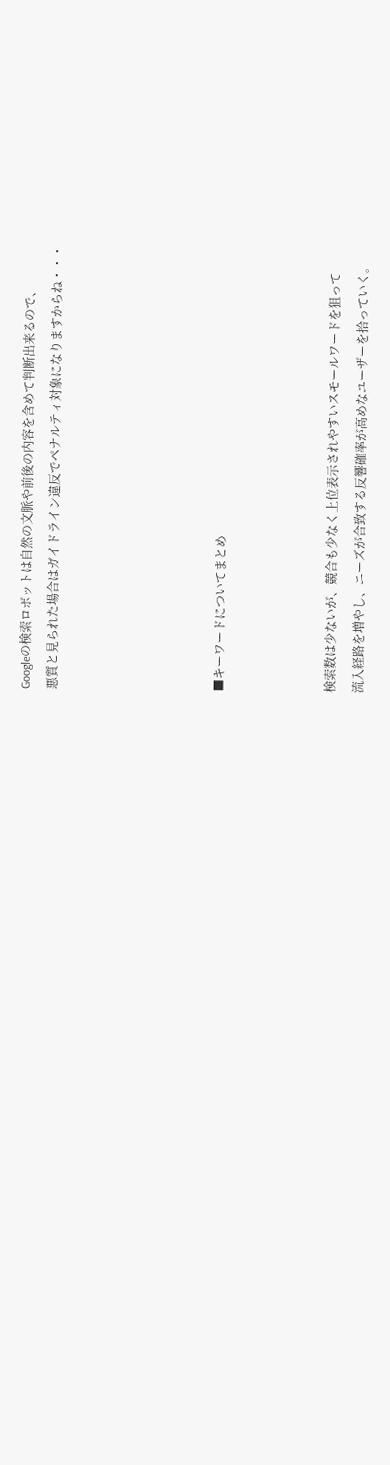Googleの検索ロボットは自然の文脈や前後の内容を含めて判断出来るので、
悪質と見られた場合はガイドライン違反でペナルティ対象になりますからね・・・





■キーワードについてまとめ



検索数は少ないが、競合も少なく上位表示されやすいスモールワードを狙って
流入経路を増やし、ニーズが合致する反響確率が高めなユーザーを拾っていく。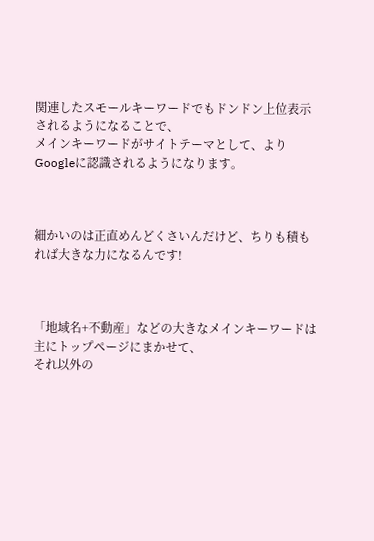関連したスモールキーワードでもドンドン上位表示されるようになることで、
メインキーワードがサイトテーマとして、よりGoogleに認識されるようになります。



細かいのは正直めんどくさいんだけど、ちりも積もれば大きな力になるんです!



「地域名+不動産」などの大きなメインキーワードは主にトップページにまかせて、
それ以外の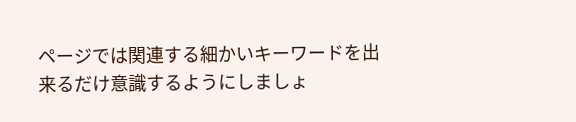ページでは関連する細かいキーワードを出来るだけ意識するようにしましょ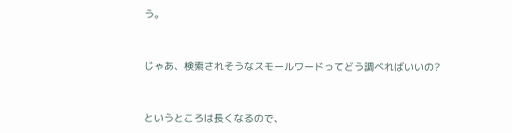う。



じゃあ、検索されそうなスモールワードってどう調べればいいの?



というところは長くなるので、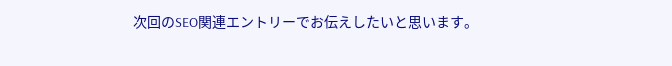次回のSEO関連エントリーでお伝えしたいと思います。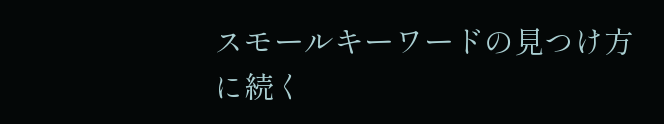スモールキーワードの見つけ方 に続く